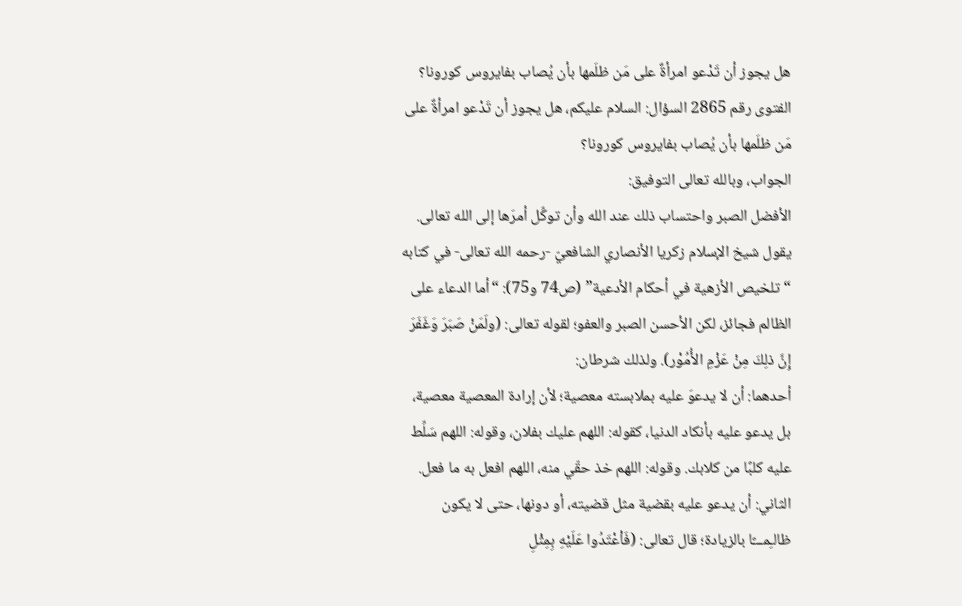هل يجوز أن تَدْعو امرأةٌ على مَن ظلَمها بأن يُصاب بفايروس كورونا؟
الفتوى رقم 2865 السؤال: السلام عليكم، هل يجوز أن تَدْعو امرأةٌ على مَن ظلَمها بأن يُصاب بفايروس كورونا؟
الجواب، وبالله تعالى التوفيق:
الأفضل الصبر واحتساب ذلك عند الله وأن توكِّل أمرَها إلى الله تعالى. يقول شيخ الإسلام زكريا الأنصاري الشافعيّ -رحمه الله تعالى- في كتابه “تلخيص الأزهية في أحكام الأدعية” (ص74 و75): “أما الدعاء على الظالم فجائز، لكن الأحسن الصبر والعفو؛ لقوله تعالى: (ولَمَنْ صَبَرَ وَغَفَرَ إِنَّ ذلِكَ مِنْ عَزْمِ الأُمُوْر). ولذلك شرطان:
أحدهما: أن لا يدعوَ عليه بملابسته معصية؛ لأن إرادة المعصية معصية، بل يدعو عليه بأنكاد الدنيا، كقوله: اللهم عليك بفلان، وقوله: اللهم سَلِّط عليه كلبًا من كلابك. وقوله: اللهم خذ حقّي منه، اللهم افعل به ما فعل.
الثاني: أن يدعو عليه بقضية مثل قضيته، أو دونها، حتى لا يكون ظالـِمـــًا بالزيادة؛ قال تعالى: (فَاْعْتَدُوا عَلَيْهِ بِمِثْلِ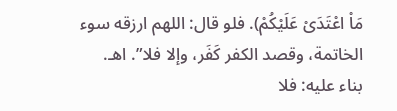مَاْ اعْتَدَىْ عَلَيْكُمْ). فلو قال: اللهم ارزقه سوء الخاتمة، وقصد الكفر كَفَر، وإلا فلا”. اهـ.
بناء عليه: فلا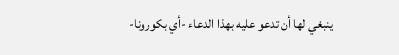ينبغي لها أن تدعو عليه بهذا الدعاء -أي بكورونا-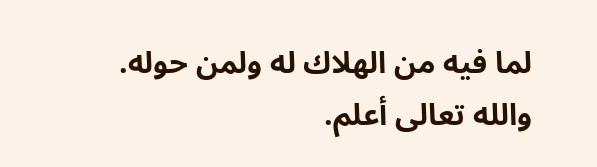لما فيه من الهلاك له ولمن حوله.
والله تعالى أعلم.